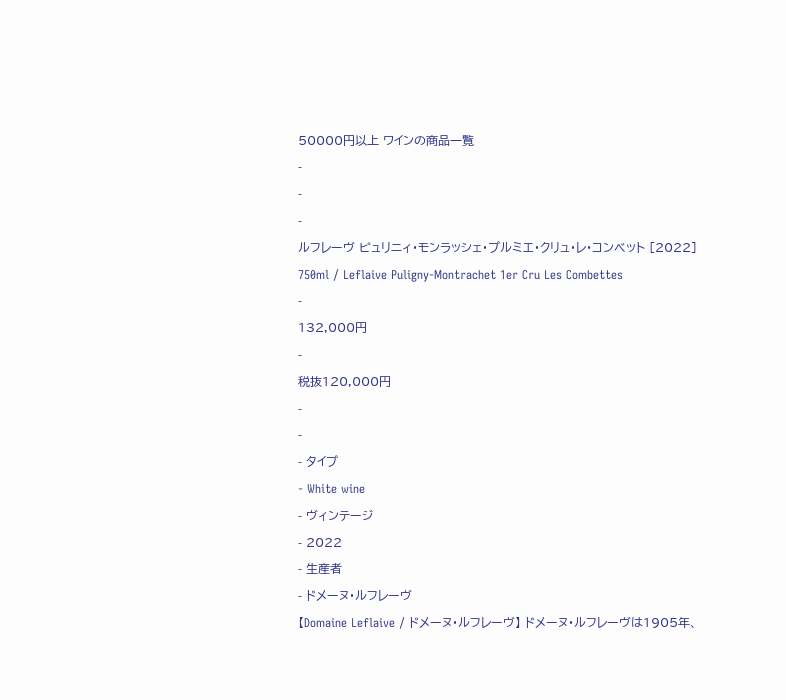50000円以上 ワインの商品一覧
-
-
-
ルフレーヴ ピュリニィ・モンラッシェ・プルミエ・クリュ・レ・コンベット [2022] 750ml / Leflaive Puligny-Montrachet 1er Cru Les Combettes
-
132,000円
-
税抜120,000円
-
-
- タイプ
- White wine
- ヴィンテージ
- 2022
- 生産者
- ドメーヌ・ルフレーヴ
【Domaine Leflaive / ドメーヌ・ルフレーヴ】 ドメーヌ・ルフレーヴは1905年、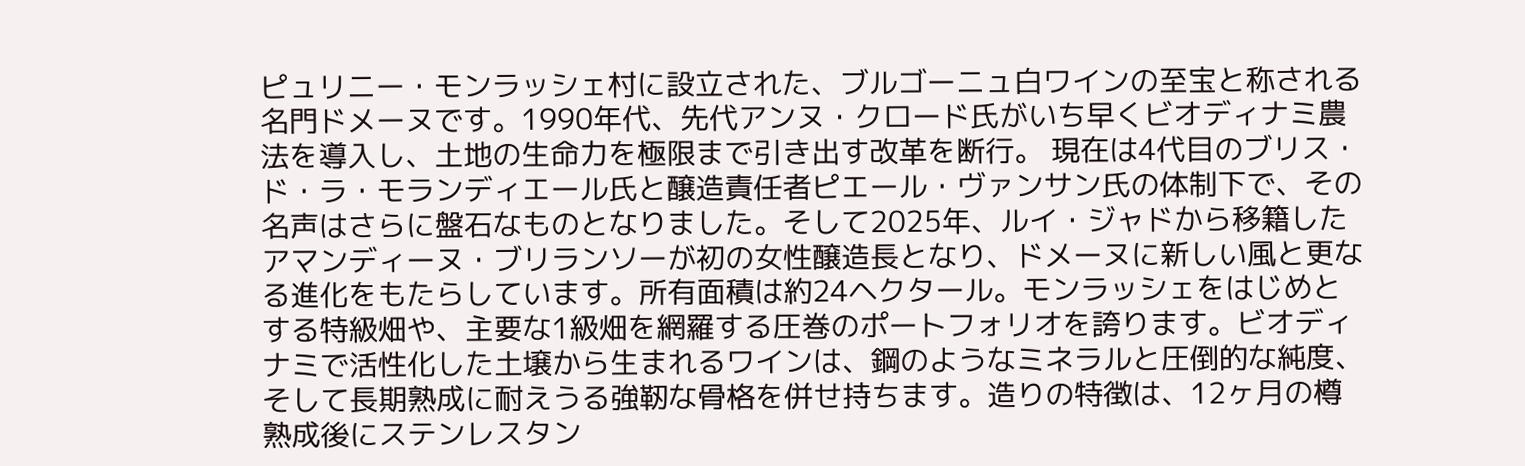ピュリニー・モンラッシェ村に設立された、ブルゴーニュ白ワインの至宝と称される名門ドメーヌです。1990年代、先代アンヌ・クロード氏がいち早くビオディナミ農法を導入し、土地の生命力を極限まで引き出す改革を断行。 現在は4代目のブリス・ド・ラ・モランディエール氏と醸造責任者ピエール・ヴァンサン氏の体制下で、その名声はさらに盤石なものとなりました。そして2025年、ルイ・ジャドから移籍したアマンディーヌ・ブリランソーが初の女性醸造長となり、ドメーヌに新しい風と更なる進化をもたらしています。所有面積は約24ヘクタール。モンラッシェをはじめとする特級畑や、主要な1級畑を網羅する圧巻のポートフォリオを誇ります。ビオディナミで活性化した土壌から生まれるワインは、鋼のようなミネラルと圧倒的な純度、そして長期熟成に耐えうる強靭な骨格を併せ持ちます。造りの特徴は、12ヶ月の樽熟成後にステンレスタン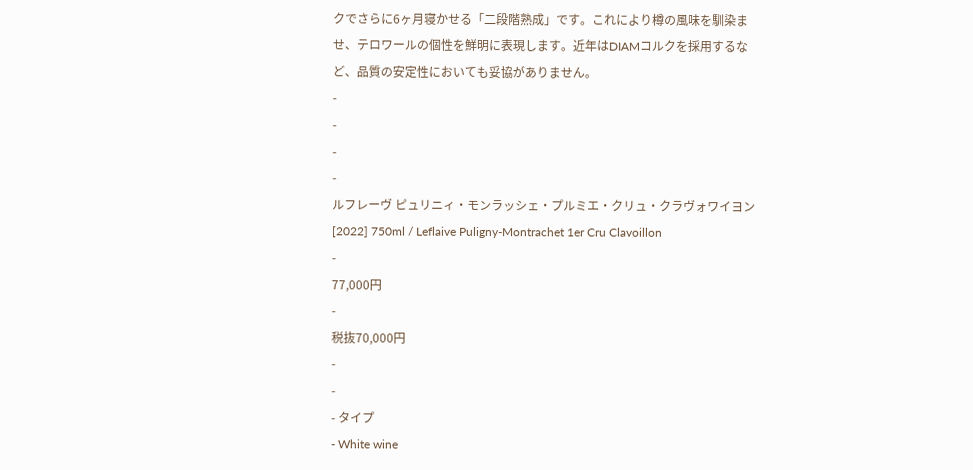クでさらに6ヶ月寝かせる「二段階熟成」です。これにより樽の風味を馴染ませ、テロワールの個性を鮮明に表現します。近年はDIAMコルクを採用するなど、品質の安定性においても妥協がありません。
-
-
-
-
ルフレーヴ ピュリニィ・モンラッシェ・プルミエ・クリュ・クラヴォワイヨン [2022] 750ml / Leflaive Puligny-Montrachet 1er Cru Clavoillon
-
77,000円
-
税抜70,000円
-
-
- タイプ
- White wine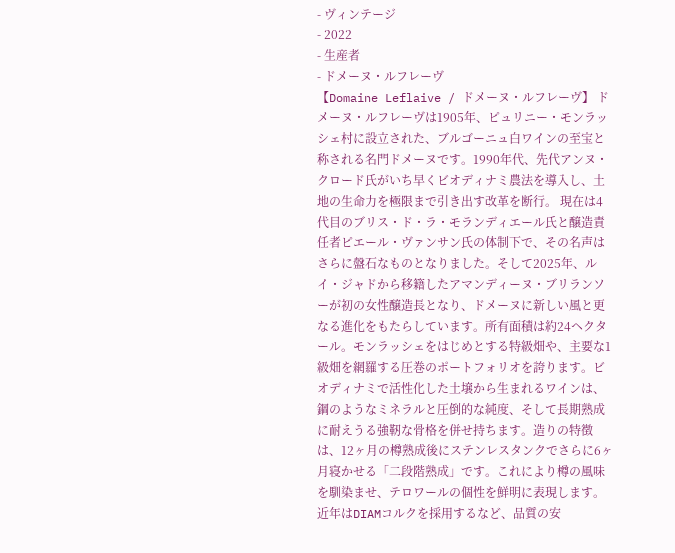- ヴィンテージ
- 2022
- 生産者
- ドメーヌ・ルフレーヴ
【Domaine Leflaive / ドメーヌ・ルフレーヴ】 ドメーヌ・ルフレーヴは1905年、ピュリニー・モンラッシェ村に設立された、ブルゴーニュ白ワインの至宝と称される名門ドメーヌです。1990年代、先代アンヌ・クロード氏がいち早くビオディナミ農法を導入し、土地の生命力を極限まで引き出す改革を断行。 現在は4代目のブリス・ド・ラ・モランディエール氏と醸造責任者ピエール・ヴァンサン氏の体制下で、その名声はさらに盤石なものとなりました。そして2025年、ルイ・ジャドから移籍したアマンディーヌ・ブリランソーが初の女性醸造長となり、ドメーヌに新しい風と更なる進化をもたらしています。所有面積は約24ヘクタール。モンラッシェをはじめとする特級畑や、主要な1級畑を網羅する圧巻のポートフォリオを誇ります。ビオディナミで活性化した土壌から生まれるワインは、鋼のようなミネラルと圧倒的な純度、そして長期熟成に耐えうる強靭な骨格を併せ持ちます。造りの特徴は、12ヶ月の樽熟成後にステンレスタンクでさらに6ヶ月寝かせる「二段階熟成」です。これにより樽の風味を馴染ませ、テロワールの個性を鮮明に表現します。近年はDIAMコルクを採用するなど、品質の安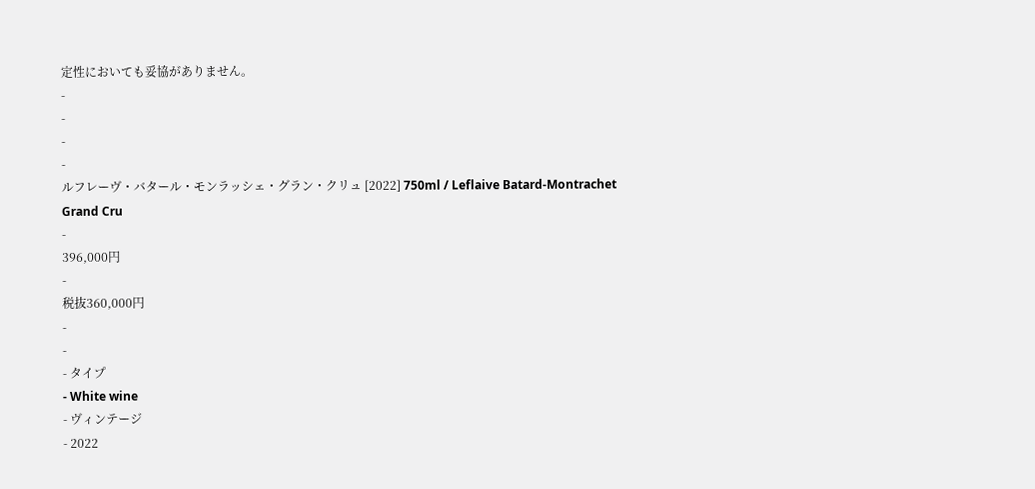定性においても妥協がありません。
-
-
-
-
ルフレーヴ・バタール・モンラッシェ・グラン・クリュ [2022] 750ml / Leflaive Batard-Montrachet Grand Cru
-
396,000円
-
税抜360,000円
-
-
- タイプ
- White wine
- ヴィンテージ
- 2022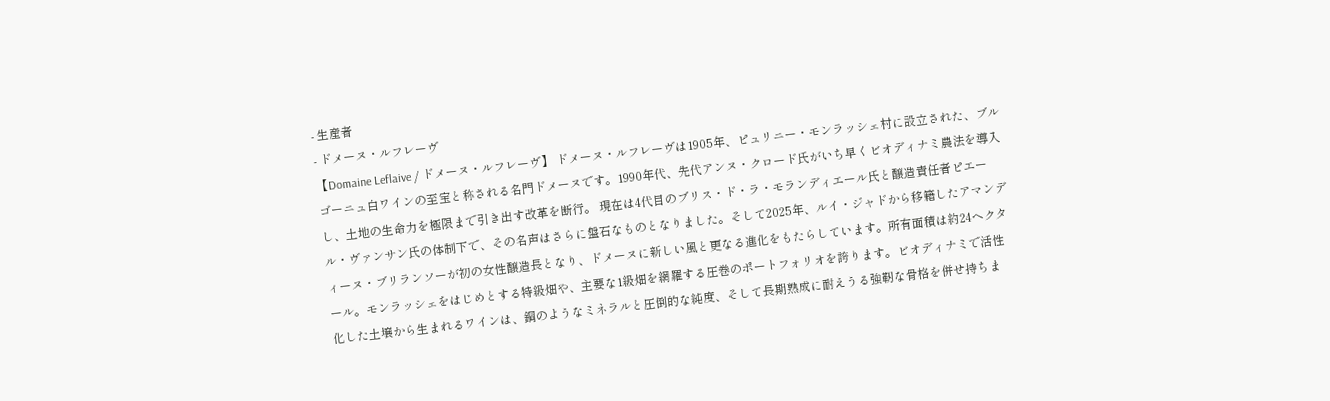- 生産者
- ドメーヌ・ルフレーヴ
【Domaine Leflaive / ドメーヌ・ルフレーヴ】 ドメーヌ・ルフレーヴは1905年、ピュリニー・モンラッシェ村に設立された、ブルゴーニュ白ワインの至宝と称される名門ドメーヌです。1990年代、先代アンヌ・クロード氏がいち早くビオディナミ農法を導入し、土地の生命力を極限まで引き出す改革を断行。 現在は4代目のブリス・ド・ラ・モランディエール氏と醸造責任者ピエール・ヴァンサン氏の体制下で、その名声はさらに盤石なものとなりました。そして2025年、ルイ・ジャドから移籍したアマンディーヌ・ブリランソーが初の女性醸造長となり、ドメーヌに新しい風と更なる進化をもたらしています。所有面積は約24ヘクタール。モンラッシェをはじめとする特級畑や、主要な1級畑を網羅する圧巻のポートフォリオを誇ります。ビオディナミで活性化した土壌から生まれるワインは、鋼のようなミネラルと圧倒的な純度、そして長期熟成に耐えうる強靭な骨格を併せ持ちま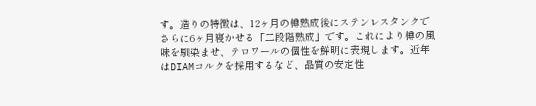す。造りの特徴は、12ヶ月の樽熟成後にステンレスタンクでさらに6ヶ月寝かせる「二段階熟成」です。これにより樽の風味を馴染ませ、テロワールの個性を鮮明に表現します。近年はDIAMコルクを採用するなど、品質の安定性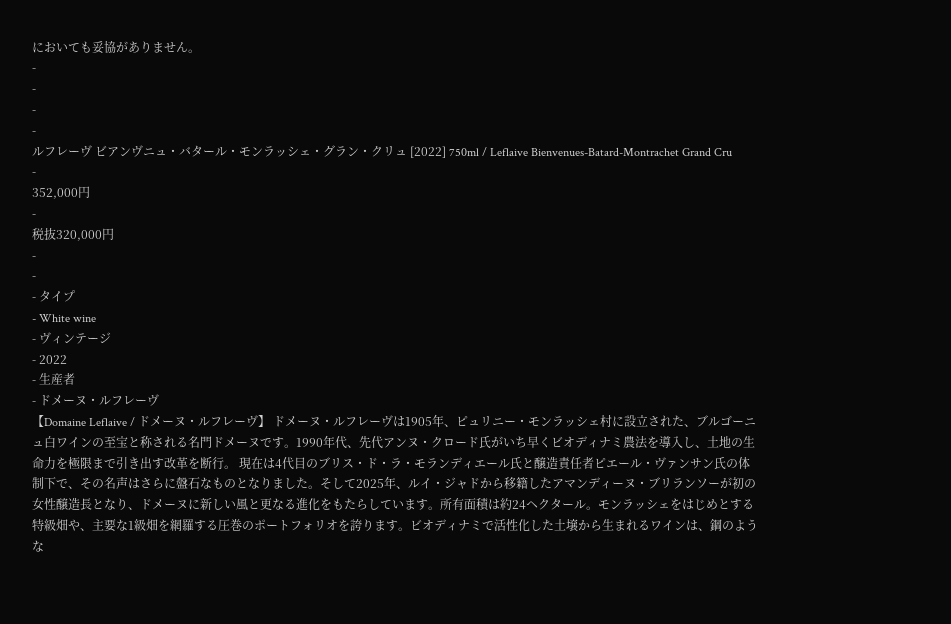においても妥協がありません。
-
-
-
-
ルフレーヴ ビアンヴニュ・バタール・モンラッシェ・グラン・クリュ [2022] 750ml / Leflaive Bienvenues-Batard-Montrachet Grand Cru
-
352,000円
-
税抜320,000円
-
-
- タイプ
- White wine
- ヴィンテージ
- 2022
- 生産者
- ドメーヌ・ルフレーヴ
【Domaine Leflaive / ドメーヌ・ルフレーヴ】 ドメーヌ・ルフレーヴは1905年、ピュリニー・モンラッシェ村に設立された、ブルゴーニュ白ワインの至宝と称される名門ドメーヌです。1990年代、先代アンヌ・クロード氏がいち早くビオディナミ農法を導入し、土地の生命力を極限まで引き出す改革を断行。 現在は4代目のブリス・ド・ラ・モランディエール氏と醸造責任者ピエール・ヴァンサン氏の体制下で、その名声はさらに盤石なものとなりました。そして2025年、ルイ・ジャドから移籍したアマンディーヌ・ブリランソーが初の女性醸造長となり、ドメーヌに新しい風と更なる進化をもたらしています。所有面積は約24ヘクタール。モンラッシェをはじめとする特級畑や、主要な1級畑を網羅する圧巻のポートフォリオを誇ります。ビオディナミで活性化した土壌から生まれるワインは、鋼のような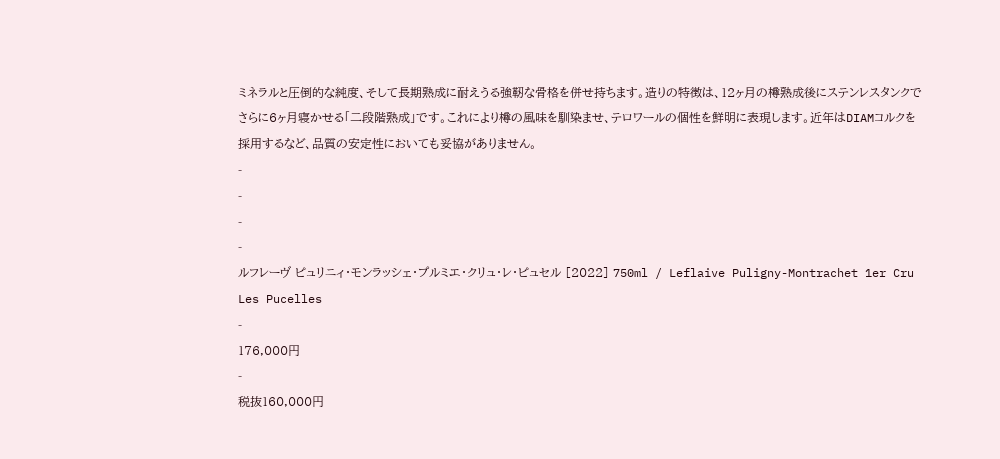ミネラルと圧倒的な純度、そして長期熟成に耐えうる強靭な骨格を併せ持ちます。造りの特徴は、12ヶ月の樽熟成後にステンレスタンクでさらに6ヶ月寝かせる「二段階熟成」です。これにより樽の風味を馴染ませ、テロワールの個性を鮮明に表現します。近年はDIAMコルクを採用するなど、品質の安定性においても妥協がありません。
-
-
-
-
ルフレーヴ ピュリニィ・モンラッシェ・プルミエ・クリュ・レ・ピュセル [2022] 750ml / Leflaive Puligny-Montrachet 1er Cru Les Pucelles
-
176,000円
-
税抜160,000円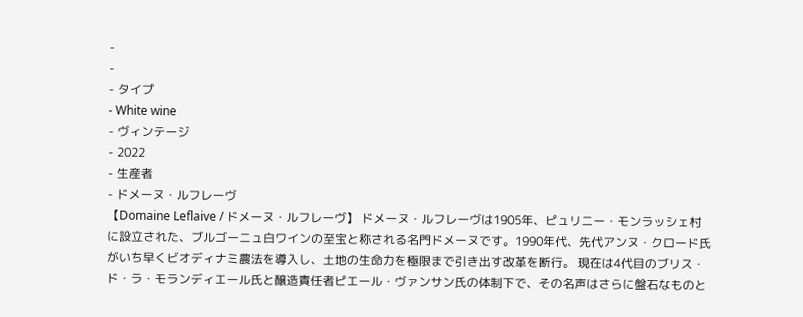-
-
- タイプ
- White wine
- ヴィンテージ
- 2022
- 生産者
- ドメーヌ・ルフレーヴ
【Domaine Leflaive / ドメーヌ・ルフレーヴ】 ドメーヌ・ルフレーヴは1905年、ピュリニー・モンラッシェ村に設立された、ブルゴーニュ白ワインの至宝と称される名門ドメーヌです。1990年代、先代アンヌ・クロード氏がいち早くビオディナミ農法を導入し、土地の生命力を極限まで引き出す改革を断行。 現在は4代目のブリス・ド・ラ・モランディエール氏と醸造責任者ピエール・ヴァンサン氏の体制下で、その名声はさらに盤石なものと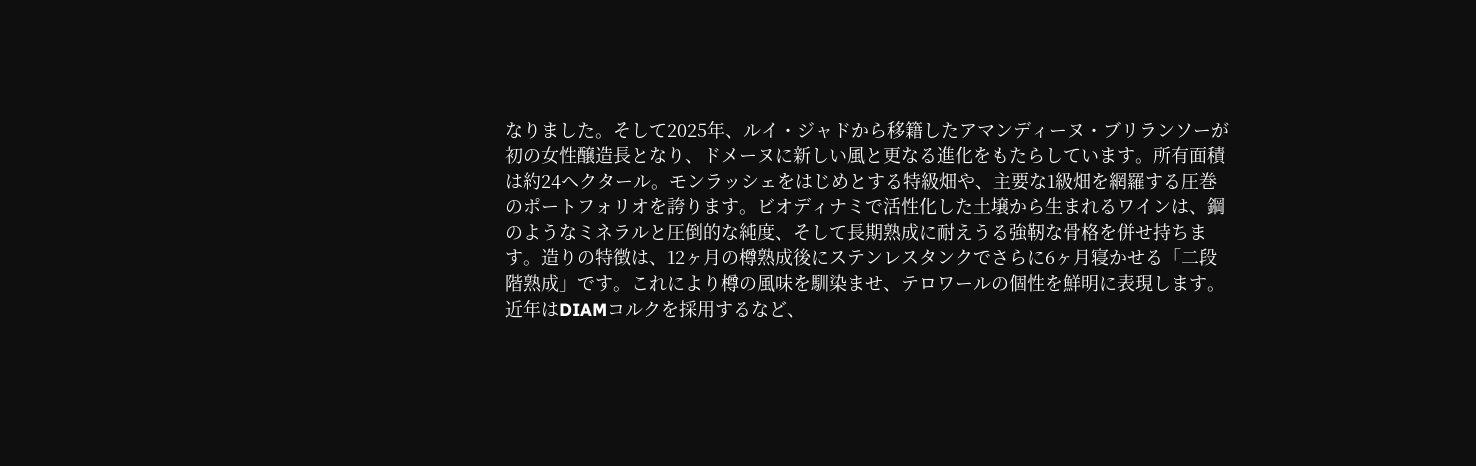なりました。そして2025年、ルイ・ジャドから移籍したアマンディーヌ・ブリランソーが初の女性醸造長となり、ドメーヌに新しい風と更なる進化をもたらしています。所有面積は約24ヘクタール。モンラッシェをはじめとする特級畑や、主要な1級畑を網羅する圧巻のポートフォリオを誇ります。ビオディナミで活性化した土壌から生まれるワインは、鋼のようなミネラルと圧倒的な純度、そして長期熟成に耐えうる強靭な骨格を併せ持ちます。造りの特徴は、12ヶ月の樽熟成後にステンレスタンクでさらに6ヶ月寝かせる「二段階熟成」です。これにより樽の風味を馴染ませ、テロワールの個性を鮮明に表現します。近年はDIAMコルクを採用するなど、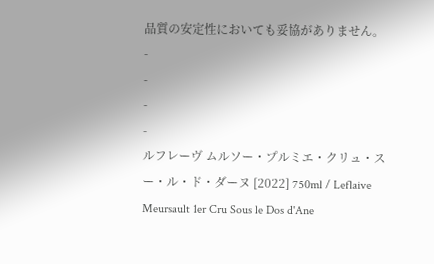品質の安定性においても妥協がありません。
-
-
-
-
ルフレーヴ ムルソー・プルミエ・クリュ・スー・ル・ド・ダーヌ [2022] 750ml / Leflaive Meursault 1er Cru Sous le Dos d'Ane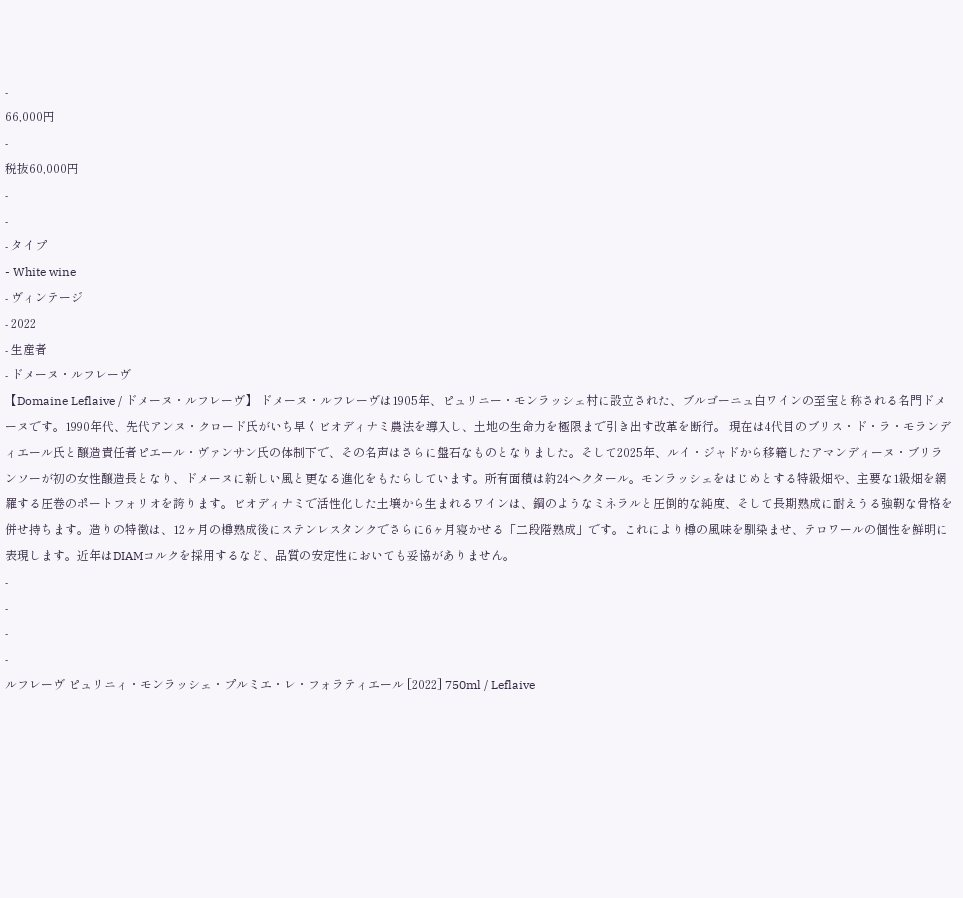-
66,000円
-
税抜60,000円
-
-
- タイプ
- White wine
- ヴィンテージ
- 2022
- 生産者
- ドメーヌ・ルフレーヴ
【Domaine Leflaive / ドメーヌ・ルフレーヴ】 ドメーヌ・ルフレーヴは1905年、ピュリニー・モンラッシェ村に設立された、ブルゴーニュ白ワインの至宝と称される名門ドメーヌです。1990年代、先代アンヌ・クロード氏がいち早くビオディナミ農法を導入し、土地の生命力を極限まで引き出す改革を断行。 現在は4代目のブリス・ド・ラ・モランディエール氏と醸造責任者ピエール・ヴァンサン氏の体制下で、その名声はさらに盤石なものとなりました。そして2025年、ルイ・ジャドから移籍したアマンディーヌ・ブリランソーが初の女性醸造長となり、ドメーヌに新しい風と更なる進化をもたらしています。所有面積は約24ヘクタール。モンラッシェをはじめとする特級畑や、主要な1級畑を網羅する圧巻のポートフォリオを誇ります。ビオディナミで活性化した土壌から生まれるワインは、鋼のようなミネラルと圧倒的な純度、そして長期熟成に耐えうる強靭な骨格を併せ持ちます。造りの特徴は、12ヶ月の樽熟成後にステンレスタンクでさらに6ヶ月寝かせる「二段階熟成」です。これにより樽の風味を馴染ませ、テロワールの個性を鮮明に表現します。近年はDIAMコルクを採用するなど、品質の安定性においても妥協がありません。
-
-
-
-
ルフレーヴ ピュリニィ・モンラッシェ・プルミエ・レ・フォラティエール [2022] 750ml / Leflaive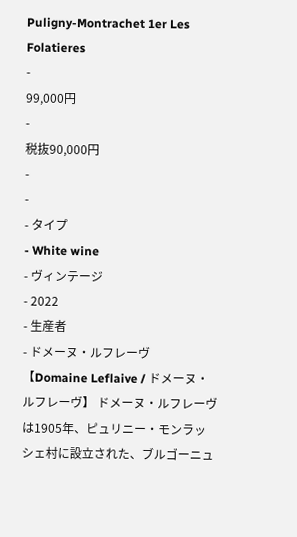Puligny-Montrachet 1er Les Folatieres
-
99,000円
-
税抜90,000円
-
-
- タイプ
- White wine
- ヴィンテージ
- 2022
- 生産者
- ドメーヌ・ルフレーヴ
【Domaine Leflaive / ドメーヌ・ルフレーヴ】 ドメーヌ・ルフレーヴは1905年、ピュリニー・モンラッシェ村に設立された、ブルゴーニュ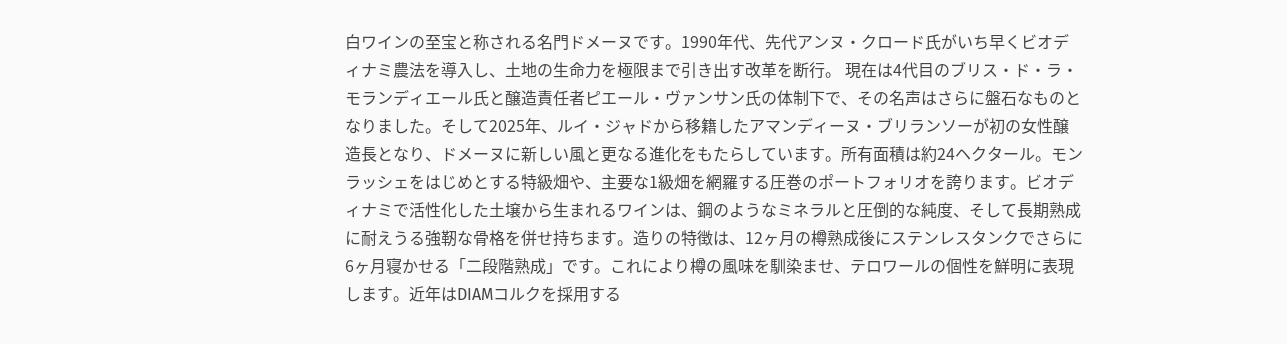白ワインの至宝と称される名門ドメーヌです。1990年代、先代アンヌ・クロード氏がいち早くビオディナミ農法を導入し、土地の生命力を極限まで引き出す改革を断行。 現在は4代目のブリス・ド・ラ・モランディエール氏と醸造責任者ピエール・ヴァンサン氏の体制下で、その名声はさらに盤石なものとなりました。そして2025年、ルイ・ジャドから移籍したアマンディーヌ・ブリランソーが初の女性醸造長となり、ドメーヌに新しい風と更なる進化をもたらしています。所有面積は約24ヘクタール。モンラッシェをはじめとする特級畑や、主要な1級畑を網羅する圧巻のポートフォリオを誇ります。ビオディナミで活性化した土壌から生まれるワインは、鋼のようなミネラルと圧倒的な純度、そして長期熟成に耐えうる強靭な骨格を併せ持ちます。造りの特徴は、12ヶ月の樽熟成後にステンレスタンクでさらに6ヶ月寝かせる「二段階熟成」です。これにより樽の風味を馴染ませ、テロワールの個性を鮮明に表現します。近年はDIAMコルクを採用する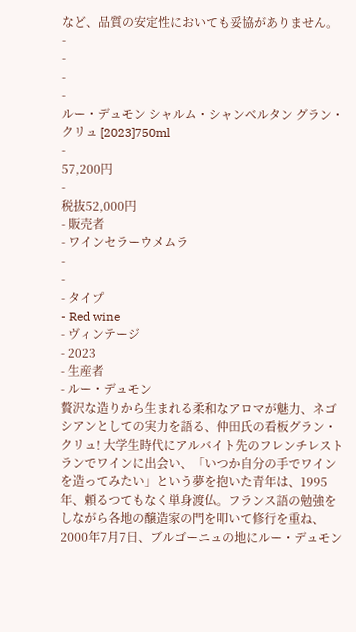など、品質の安定性においても妥協がありません。
-
-
-
-
ルー・デュモン シャルム・シャンベルタン グラン・クリュ [2023]750ml
-
57,200円
-
税抜52,000円
- 販売者
- ワインセラーウメムラ
-
-
- タイプ
- Red wine
- ヴィンテージ
- 2023
- 生産者
- ルー・デュモン
贅沢な造りから生まれる柔和なアロマが魅力、ネゴシアンとしての実力を語る、仲田氏の看板グラン・クリュ! 大学生時代にアルバイト先のフレンチレストランでワインに出会い、「いつか自分の手でワインを造ってみたい」という夢を抱いた青年は、1995年、頼るつてもなく単身渡仏。フランス語の勉強をしながら各地の醸造家の門を叩いて修行を重ね、2000年7月7日、ブルゴーニュの地にルー・デュモン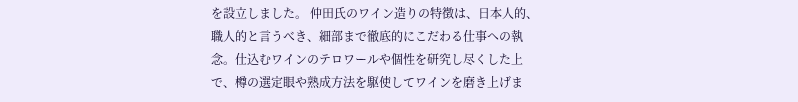を設立しました。 仲田氏のワイン造りの特徴は、日本人的、職人的と言うべき、細部まで徹底的にこだわる仕事への執念。仕込むワインのテロワールや個性を研究し尽くした上で、樽の選定眼や熟成方法を駆使してワインを磨き上げま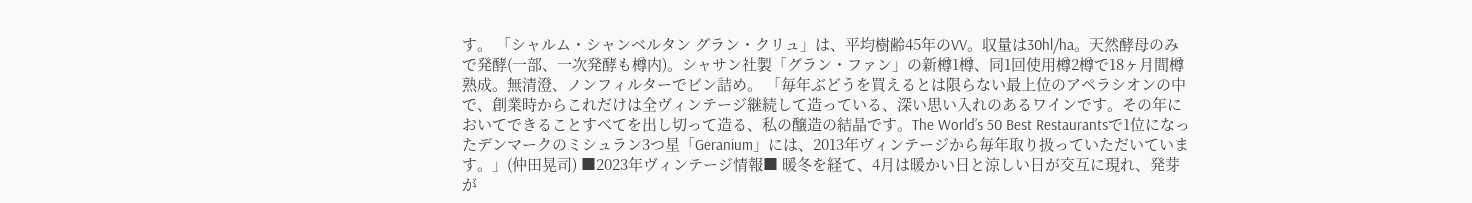す。 「シャルム・シャンベルタン グラン・クリュ」は、平均樹齢45年のVV。収量は30hl/ha。天然酵母のみで発酵(一部、一次発酵も樽内)。シャサン社製「グラン・ファン」の新樽1樽、同1回使用樽2樽で18ヶ月間樽熟成。無清澄、ノンフィルターでビン詰め。 「毎年ぶどうを買えるとは限らない最上位のアペラシオンの中で、創業時からこれだけは全ヴィンテージ継続して造っている、深い思い入れのあるワインです。その年においてできることすべてを出し切って造る、私の醸造の結晶です。The World’s 50 Best Restaurantsで1位になったデンマークのミシュラン3つ星「Geranium」には、2013年ヴィンテージから毎年取り扱っていただいています。」(仲田晃司) ■2023年ヴィンテージ情報■ 暖冬を経て、4月は暖かい日と涼しい日が交互に現れ、発芽が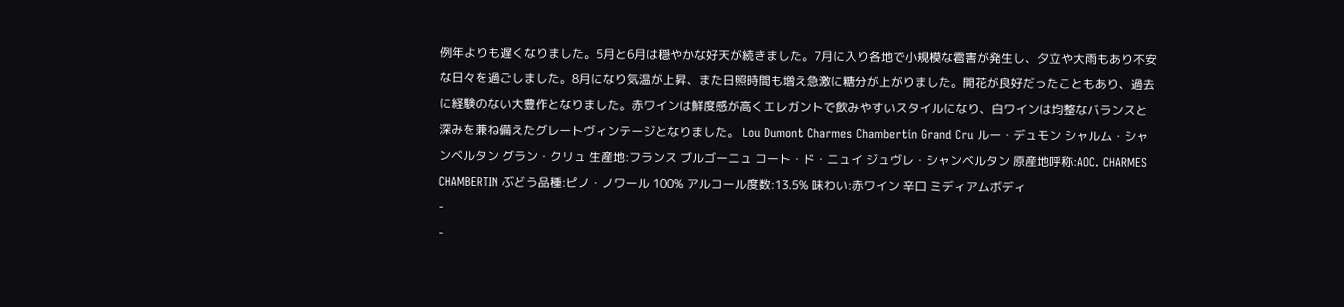例年よりも遅くなりました。5月と6月は穏やかな好天が続きました。7月に入り各地で小規模な雹害が発生し、夕立や大雨もあり不安な日々を過ごしました。8月になり気温が上昇、また日照時間も増え急激に糖分が上がりました。開花が良好だったこともあり、過去に経験のない大豊作となりました。赤ワインは鮮度感が高くエレガントで飲みやすいスタイルになり、白ワインは均整なバランスと深みを兼ね備えたグレートヴィンテージとなりました。 Lou Dumont Charmes Chambertin Grand Cru ルー・デュモン シャルム・シャンベルタン グラン・クリュ 生産地:フランス ブルゴーニュ コート・ド・ニュイ ジュヴレ・シャンベルタン 原産地呼称:AOC. CHARMES CHAMBERTIN ぶどう品種:ピノ・ノワール 100% アルコール度数:13.5% 味わい:赤ワイン 辛口 ミディアムボディ
-
-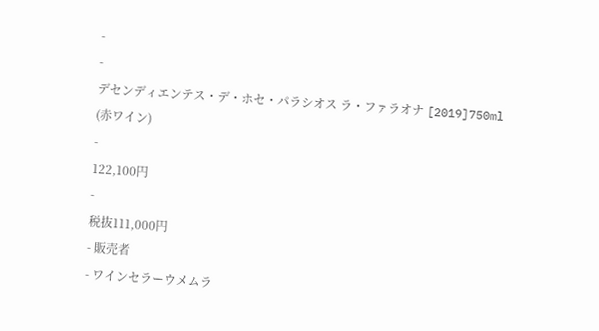-
-
デセンディエンテス・デ・ホセ・パラシオス ラ・ファラオナ [2019]750ml (赤ワイン)
-
122,100円
-
税抜111,000円
- 販売者
- ワインセラーウメムラ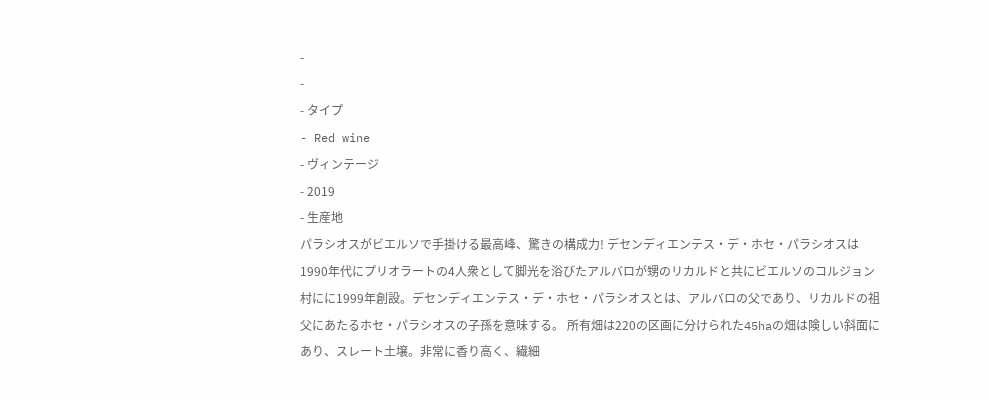-
-
- タイプ
- Red wine
- ヴィンテージ
- 2019
- 生産地
パラシオスがビエルソで手掛ける最高峰、驚きの構成力! デセンディエンテス・デ・ホセ・パラシオスは1990年代にプリオラートの4人衆として脚光を浴びたアルバロが甥のリカルドと共にビエルソのコルジョン村にに1999年創設。デセンディエンテス・デ・ホセ・パラシオスとは、アルバロの父であり、リカルドの祖父にあたるホセ・パラシオスの子孫を意味する。 所有畑は220の区画に分けられた45haの畑は険しい斜面にあり、スレート土壌。非常に香り高く、繊細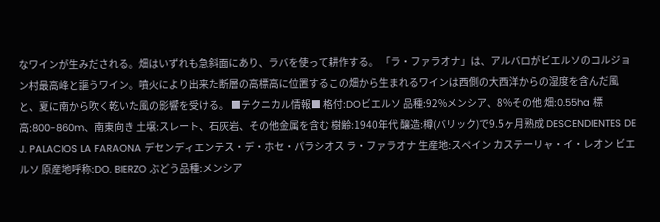なワインが生みだされる。畑はいずれも急斜面にあり、ラバを使って耕作する。 「ラ・ファラオナ」は、アルバロがビエルソのコルジョン村最高峰と謳うワイン。噴火により出来た断層の高標高に位置するこの畑から生まれるワインは西側の大西洋からの湿度を含んだ風と、夏に南から吹く乾いた風の影響を受ける。 ■テクニカル情報■ 格付:DOビエルソ 品種:92%メンシア、8%その他 畑:0.55ha 標高:800-860m、南東向き 土壌:スレート、石灰岩、その他金属を含む 樹齢:1940年代 醸造:樽(バリック)で9.5ヶ月熟成 DESCENDIENTES DE J. PALACIOS LA FARAONA デセンディエンテス・デ・ホセ・パラシオス ラ・ファラオナ 生産地:スペイン カステーリャ・イ・レオン ビエルソ 原産地呼称:DO. BIERZO ぶどう品種:メンシア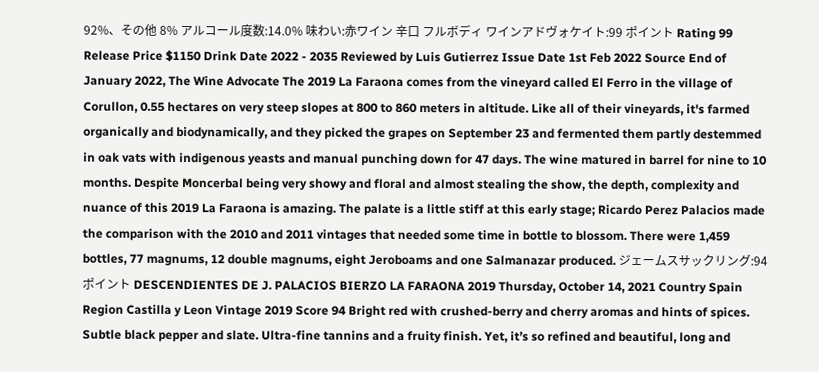92%、その他 8% アルコール度数:14.0% 味わい:赤ワイン 辛口 フルボディ ワインアドヴォケイト:99 ポイント Rating 99 Release Price $1150 Drink Date 2022 - 2035 Reviewed by Luis Gutierrez Issue Date 1st Feb 2022 Source End of January 2022, The Wine Advocate The 2019 La Faraona comes from the vineyard called El Ferro in the village of Corullon, 0.55 hectares on very steep slopes at 800 to 860 meters in altitude. Like all of their vineyards, it's farmed organically and biodynamically, and they picked the grapes on September 23 and fermented them partly destemmed in oak vats with indigenous yeasts and manual punching down for 47 days. The wine matured in barrel for nine to 10 months. Despite Moncerbal being very showy and floral and almost stealing the show, the depth, complexity and nuance of this 2019 La Faraona is amazing. The palate is a little stiff at this early stage; Ricardo Perez Palacios made the comparison with the 2010 and 2011 vintages that needed some time in bottle to blossom. There were 1,459 bottles, 77 magnums, 12 double magnums, eight Jeroboams and one Salmanazar produced. ジェームスサックリング:94 ポイント DESCENDIENTES DE J. PALACIOS BIERZO LA FARAONA 2019 Thursday, October 14, 2021 Country Spain Region Castilla y Leon Vintage 2019 Score 94 Bright red with crushed-berry and cherry aromas and hints of spices. Subtle black pepper and slate. Ultra-fine tannins and a fruity finish. Yet, it’s so refined and beautiful, long and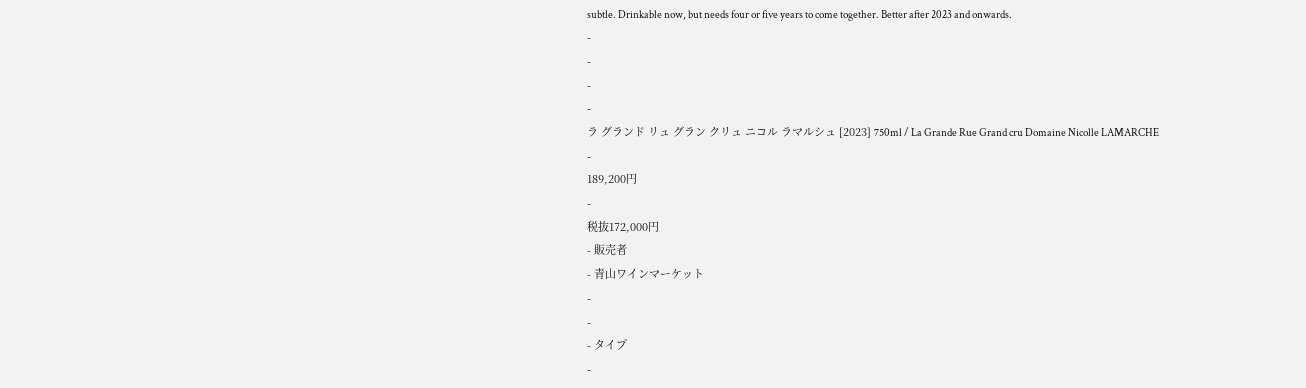subtle. Drinkable now, but needs four or five years to come together. Better after 2023 and onwards.
-
-
-
-
ラ グランド リュ グラン クリュ ニコル ラマルシュ [2023] 750ml / La Grande Rue Grand cru Domaine Nicolle LAMARCHE
-
189,200円
-
税抜172,000円
- 販売者
- 青山ワインマーケット
-
-
- タイプ
-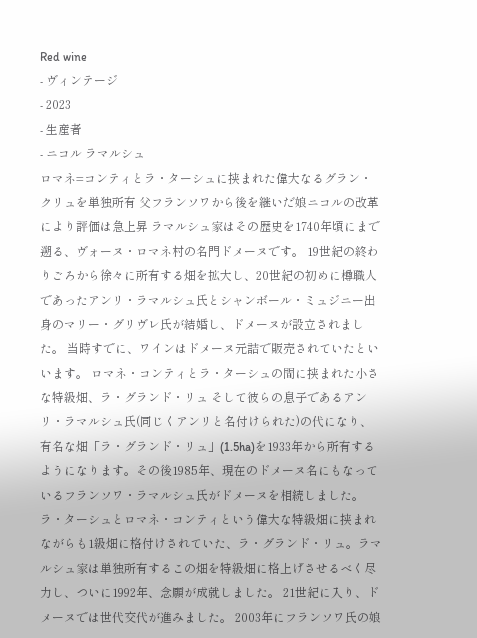Red wine
- ヴィンテージ
- 2023
- 生産者
- ニコル ラマルシュ
ロマネ=コンティとラ・ターシュに挟まれた偉大なるグラン・クリュを単独所有 父フランソワから後を継いだ娘ニコルの改革により評価は急上昇 ラマルシュ家はその歴史を1740年頃にまで遡る、ヴォーヌ・ロマネ村の名門ドメーヌです。 19世紀の終わりごろから徐々に所有する畑を拡大し、20世紀の初めに樽職人であったアンリ・ラマルシュ氏とシャンボール・ミュジニー出身のマリー・グリヴレ氏が結婚し、ドメーヌが設立されました。 当時すでに、ワインはドメーヌ元詰で販売されていたといいます。 ロマネ・コンティとラ・ターシュの間に挟まれた小さな特級畑、ラ・グランド・リュ そして彼らの息子であるアンリ・ラマルシュ氏(同じくアンリと名付けられた)の代になり、有名な畑「ラ・グランド・リュ」(1.5ha)を1933年から所有するようになります。その後1985年、現在のドメーヌ名にもなっているフランソワ・ラマルシュ氏がドメーヌを相続しました。 ラ・ターシュとロマネ・コンティという偉大な特級畑に挟まれながらも1級畑に格付けされていた、ラ・グランド・リュ。ラマルシュ家は単独所有するこの畑を特級畑に格上げさせるべく尽力し、ついに1992年、念願が成就しました。 21世紀に入り、ドメーヌでは世代交代が進みました。 2003年にフランソワ氏の娘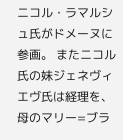ニコル・ラマルシュ氏がドメーヌに参画。 またニコル氏の妹ジェネヴィエヴ氏は経理を、母のマリー=ブラ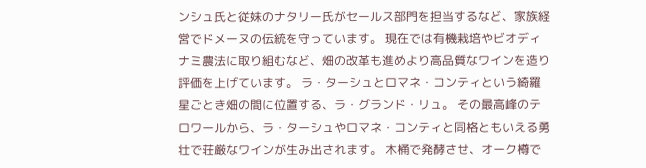ンシュ氏と従妹のナタリー氏がセールス部門を担当するなど、家族経営でドメーヌの伝統を守っています。 現在では有機栽培やビオディナミ農法に取り組むなど、畑の改革も進めより高品質なワインを造り評価を上げています。 ラ・ターシュとロマネ・コンティという綺羅星ごとき畑の間に位置する、ラ・グランド・リュ。 その最高峰のテロワールから、ラ・ターシュやロマネ・コンティと同格ともいえる勇壮で荘厳なワインが生み出されます。 木桶で発酵させ、オーク樽で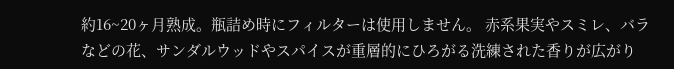約16~20ヶ月熟成。瓶詰め時にフィルターは使用しません。 赤系果実やスミレ、バラなどの花、サンダルウッドやスパイスが重層的にひろがる洗練された香りが広がり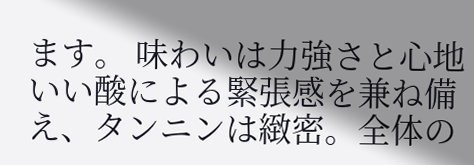ます。 味わいは力強さと心地いい酸による緊張感を兼ね備え、タンニンは緻密。全体の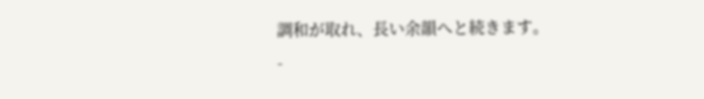調和が取れ、長い余韻へと続きます。
-